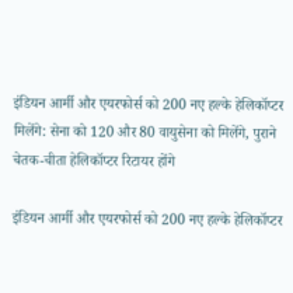इंडियन आर्मी और एयरफोर्स को 200 नए हल्के हेलिकॉप्टर मिलेंगे: सेना को 120 और 80 वायुसेना को मिलेंगे, पुराने चेतक-चीता हेलिकॉप्टर रिटायर होंगे

इंडियन आर्मी और एयरफोर्स को 200 नए हल्के हेलिकॉप्टर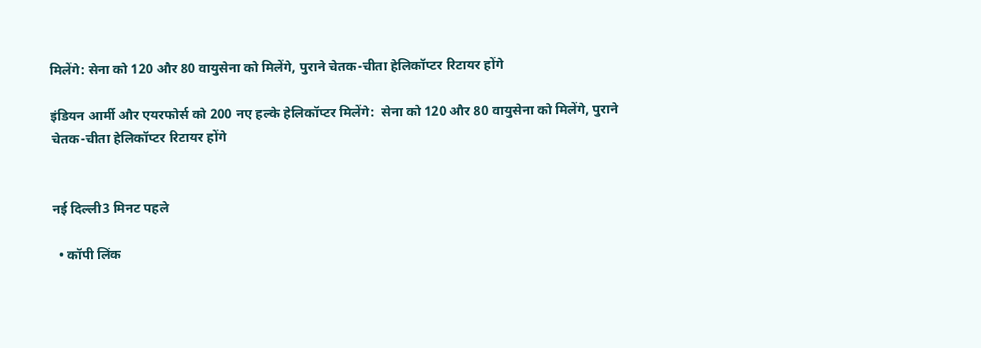मिलेंगे: सेना को 120 और 80 वायुसेना को मिलेंगे, पुराने चेतक-चीता हेलिकॉप्टर रिटायर होंगे

इंडियन आर्मी और एयरफोर्स को 200 नए हल्के हेलिकॉप्टर मिलेंगे:  सेना को 120 और 80 वायुसेना को मिलेंगे, पुराने चेतक-चीता हेलिकॉप्टर रिटायर होंगे


नई दिल्ली3 मिनट पहले

  • कॉपी लिंक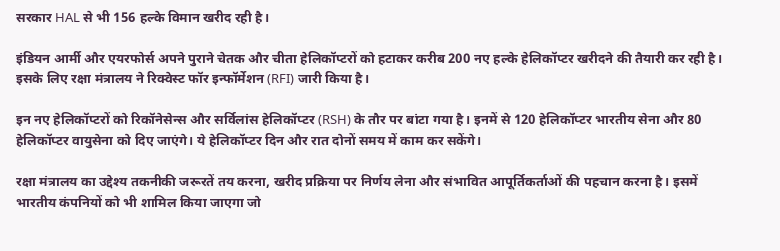सरकार HAL से भी 156 हल्के विमान खरीद रही है।

इंडियन आर्मी और एयरफोर्स अपने पुराने चेतक और चीता हेलिकॉप्टरों को हटाकर करीब 200 नए हल्के हेलिकॉप्टर खरीदने की तैयारी कर रही है। इसके लिए रक्षा मंत्रालय ने रिक्वेस्ट फॉर इन्फॉर्मेशन (RFI) जारी किया है।

इन नए हेलिकॉप्टरों को रिकॉनेसेन्स और सर्विलांस हेलिकॉप्टर (RSH) के तौर पर बांटा गया है। इनमें से 120 हेलिकॉप्टर भारतीय सेना और 80 हेलिकॉप्टर वायुसेना को दिए जाएंगे। ये हेलिकॉप्टर दिन और रात दोनों समय में काम कर सकेंगे।

रक्षा मंत्रालय का उद्देश्य तकनीकी जरूरतें तय करना, खरीद प्रक्रिया पर निर्णय लेना और संभावित आपूर्तिकर्ताओं की पहचान करना है। इसमें भारतीय कंपनियों को भी शामिल किया जाएगा जो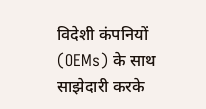विदेशी कंपनियों (OEMs) के साथ साझेदारी करके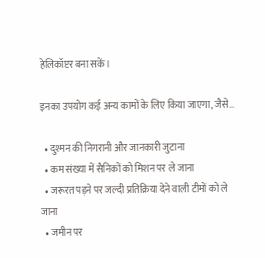हेलिकॉप्टर बना सकें।

इनका उपयोग कई अन्य कामों के लिए किया जाएगा, जैसे…

  • दुश्मन की निगरानी और जानकारी जुटाना
  • कम संख्या में सैनिकों को मिशन पर ले जाना
  • जरूरत पड़ने पर जल्दी प्रतिक्रिया देने वाली टीमों को ले जाना
  • जमीन पर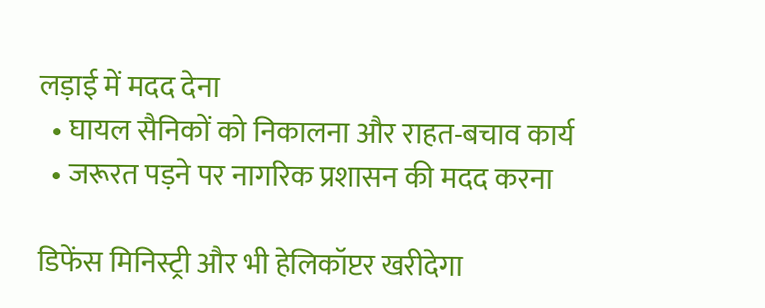लड़ाई में मदद देना
  • घायल सैनिकों को निकालना और राहत-बचाव कार्य
  • जरूरत पड़ने पर नागरिक प्रशासन की मदद करना

डिफेंस मिनिस्ट्री और भी हेलिकॉप्टर खरीदेगा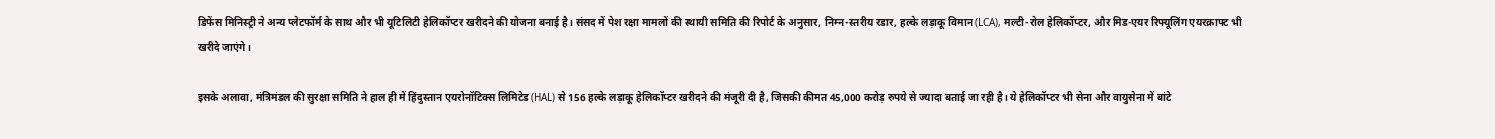डिफेंस मिनिस्ट्री ने अन्य प्लेटफॉर्म के साथ और भी यूटिलिटी हेलिकॉप्टर खरीदने की योजना बनाई है। संसद में पेश रक्षा मामलों की स्थायी समिति की रिपोर्ट के अनुसार, निम्न-स्तरीय रडार, हल्के लड़ाकू विमान (LCA), मल्टी-रोल हेलिकॉप्टर, और मिड-एयर रिफ्यूलिंग एयरक्राफ्ट भी खरीदे जाएंगे।

इसके अलावा, मंत्रिमंडल की सुरक्षा समिति ने हाल ही में हिंदुस्तान एयरोनॉटिक्स लिमिटेड (HAL) से 156 हल्के लड़ाकू हेलिकॉप्टर खरीदने की मंजूरी दी है, जिसकी कीमत 45,000 करोड़ रुपये से ज्यादा बताई जा रही है। ये हेलिकॉप्टर भी सेना और वायुसेना में बांटे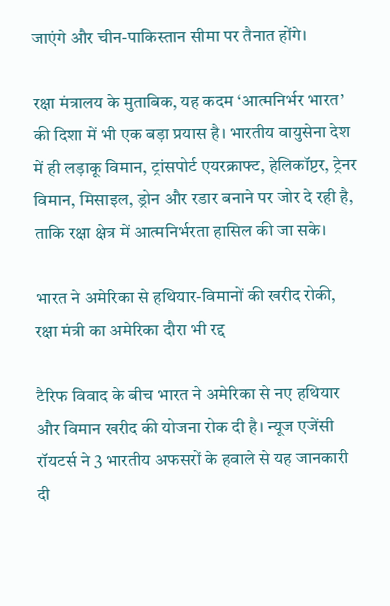जाएंगे और चीन-पाकिस्तान सीमा पर तैनात होंगे।

रक्षा मंत्रालय के मुताबिक, यह कदम ‘आत्मनिर्भर भारत’ की दिशा में भी एक बड़ा प्रयास है। भारतीय वायुसेना देश में ही लड़ाकू विमान, ट्रांसपोर्ट एयरक्राफ्ट, हेलिकॉप्टर, ट्रेनर विमान, मिसाइल, ड्रोन और रडार बनाने पर जोर दे रही है, ताकि रक्षा क्षेत्र में आत्मनिर्भरता हासिल की जा सके।

भारत ने अमेरिका से हथियार-विमानों की खरीद रोकी, रक्षा मंत्री का अमेरिका दौरा भी रद्द

टैरिफ विवाद के बीच भारत ने अमेरिका से नए हथियार और विमान खरीद की योजना रोक दी है। न्यूज एजेंसी रॉयटर्स ने 3 भारतीय अफसरों के हवाले से यह जानकारी दी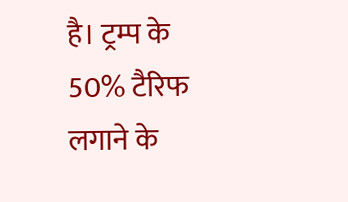है। ट्रम्प के 50% टैरिफ लगाने के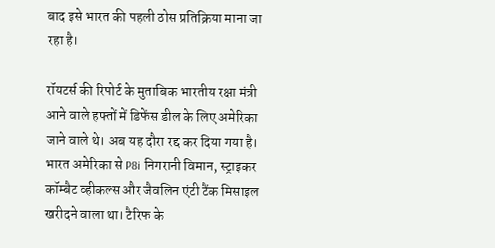बाद इसे भारत की पहली ठोस प्रतिक्रिया माना जा रहा है।

रॉयटर्स की रिपोर्ट के मुताबिक भारतीय रक्षा मंत्री आने वाले हफ्तों में डिफेंस डील के लिए अमेरिका जाने वाले थे। अब यह दौरा रद्द कर दिया गया है। भारत अमेरिका से P8i निगरानी विमान, स्ट्राइकर कॉम्बैट व्हीकल्स और जैवलिन एंटी टैंक मिसाइल खरीदने वाला था। टैरिफ के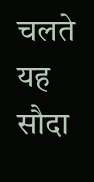चलते यह सौदा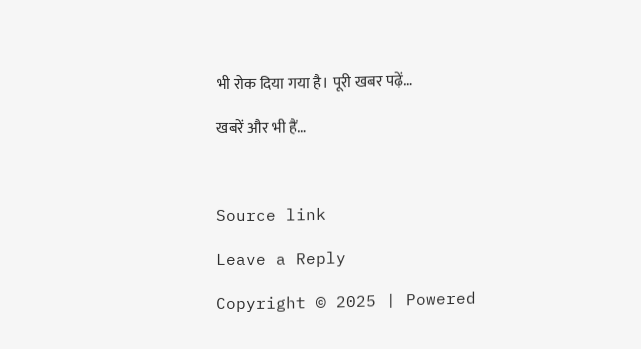भी रोक दिया गया है। पूरी खबर पढ़ें…

खबरें और भी हैं…



Source link

Leave a Reply

Copyright © 2025 | Powered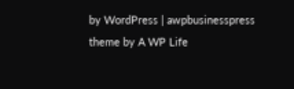by WordPress | awpbusinesspress theme by A WP Life